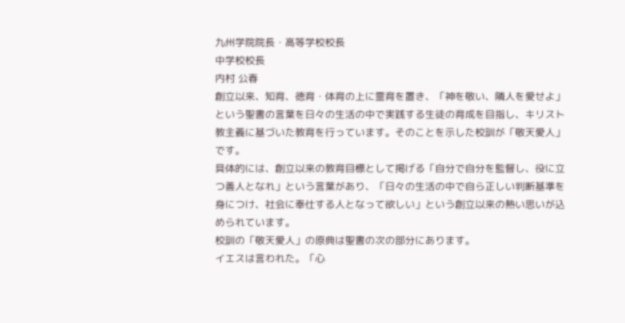九州学院院長・高等学校校長
中学校校長
内村 公春
創立以来、知育、徳育・体育の上に霊育を置き、「神を敬い、隣人を愛せよ」という聖書の言葉を日々の生活の中で実践する生徒の育成を目指し、キリスト教主義に基づいた教育を行っています。そのことを示した校訓が「敬天愛人」です。
具体的には、創立以来の教育目標として掲げる「自分で自分を監督し、役に立つ善人となれ」という言葉があり、「日々の生活の中で自ら正しい判断基準を身につけ、社会に奉仕する人となって欲しい」という創立以来の熱い思いが込められています。
校訓の「敬天愛人」の原典は聖書の次の部分にあります。
イエスは言われた。「心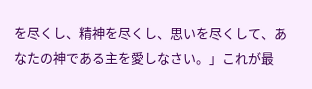を尽くし、精神を尽くし、思いを尽くして、あなたの神である主を愛しなさい。」これが最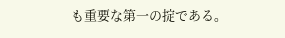も重要な第一の掟である。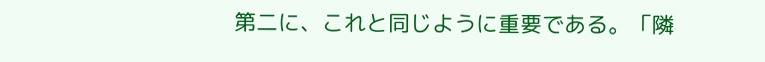第二に、これと同じように重要である。「隣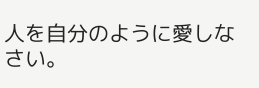人を自分のように愛しなさい。